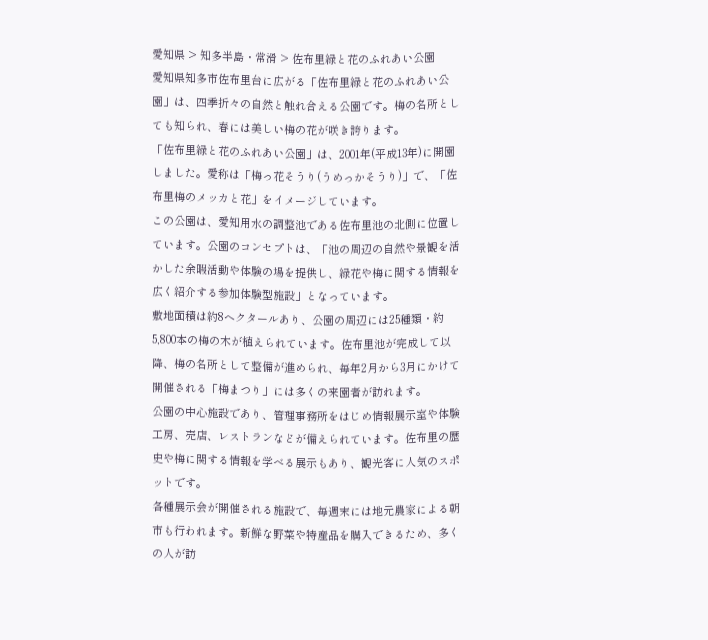愛知県 > 知多半島・常滑 > 佐布里緑と花のふれあい公園
愛知県知多市佐布里台に広がる「佐布里緑と花のふれあい公園」は、四季折々の自然と触れ合える公園です。梅の名所としても知られ、春には美しい梅の花が咲き誇ります。
「佐布里緑と花のふれあい公園」は、2001年(平成13年)に開園しました。愛称は「梅っ花そうり(うめっかそうり)」で、「佐布里梅のメッカと花」をイメージしています。
この公園は、愛知用水の調整池である佐布里池の北側に位置しています。公園のコンセプトは、「池の周辺の自然や景観を活かした余暇活動や体験の場を提供し、緑花や梅に関する情報を広く紹介する参加体験型施設」となっています。
敷地面積は約8ヘクタールあり、公園の周辺には25種類・約5,800本の梅の木が植えられています。佐布里池が完成して以降、梅の名所として整備が進められ、毎年2月から3月にかけて開催される「梅まつり」には多くの来園者が訪れます。
公園の中心施設であり、管理事務所をはじめ情報展示室や体験工房、売店、レストランなどが備えられています。佐布里の歴史や梅に関する情報を学べる展示もあり、観光客に人気のスポットです。
各種展示会が開催される施設で、毎週末には地元農家による朝市も行われます。新鮮な野菜や特産品を購入できるため、多くの人が訪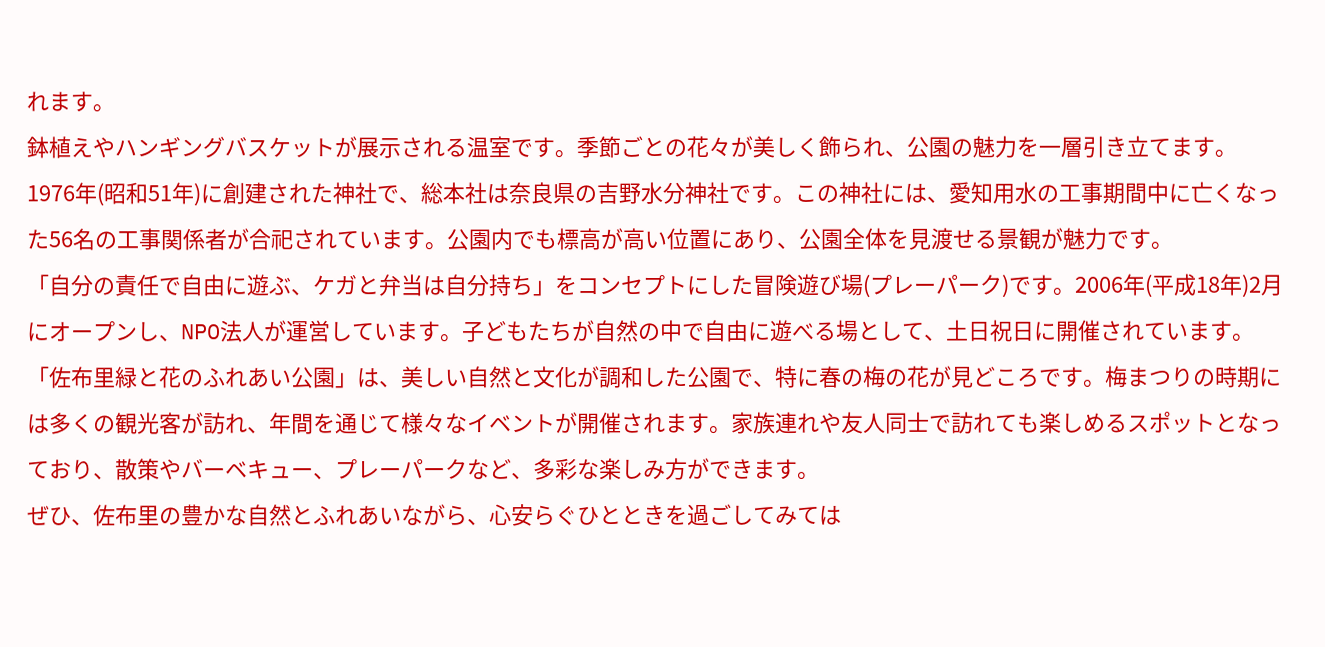れます。
鉢植えやハンギングバスケットが展示される温室です。季節ごとの花々が美しく飾られ、公園の魅力を一層引き立てます。
1976年(昭和51年)に創建された神社で、総本社は奈良県の吉野水分神社です。この神社には、愛知用水の工事期間中に亡くなった56名の工事関係者が合祀されています。公園内でも標高が高い位置にあり、公園全体を見渡せる景観が魅力です。
「自分の責任で自由に遊ぶ、ケガと弁当は自分持ち」をコンセプトにした冒険遊び場(プレーパーク)です。2006年(平成18年)2月にオープンし、NPO法人が運営しています。子どもたちが自然の中で自由に遊べる場として、土日祝日に開催されています。
「佐布里緑と花のふれあい公園」は、美しい自然と文化が調和した公園で、特に春の梅の花が見どころです。梅まつりの時期には多くの観光客が訪れ、年間を通じて様々なイベントが開催されます。家族連れや友人同士で訪れても楽しめるスポットとなっており、散策やバーベキュー、プレーパークなど、多彩な楽しみ方ができます。
ぜひ、佐布里の豊かな自然とふれあいながら、心安らぐひとときを過ごしてみては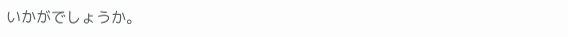いかがでしょうか。